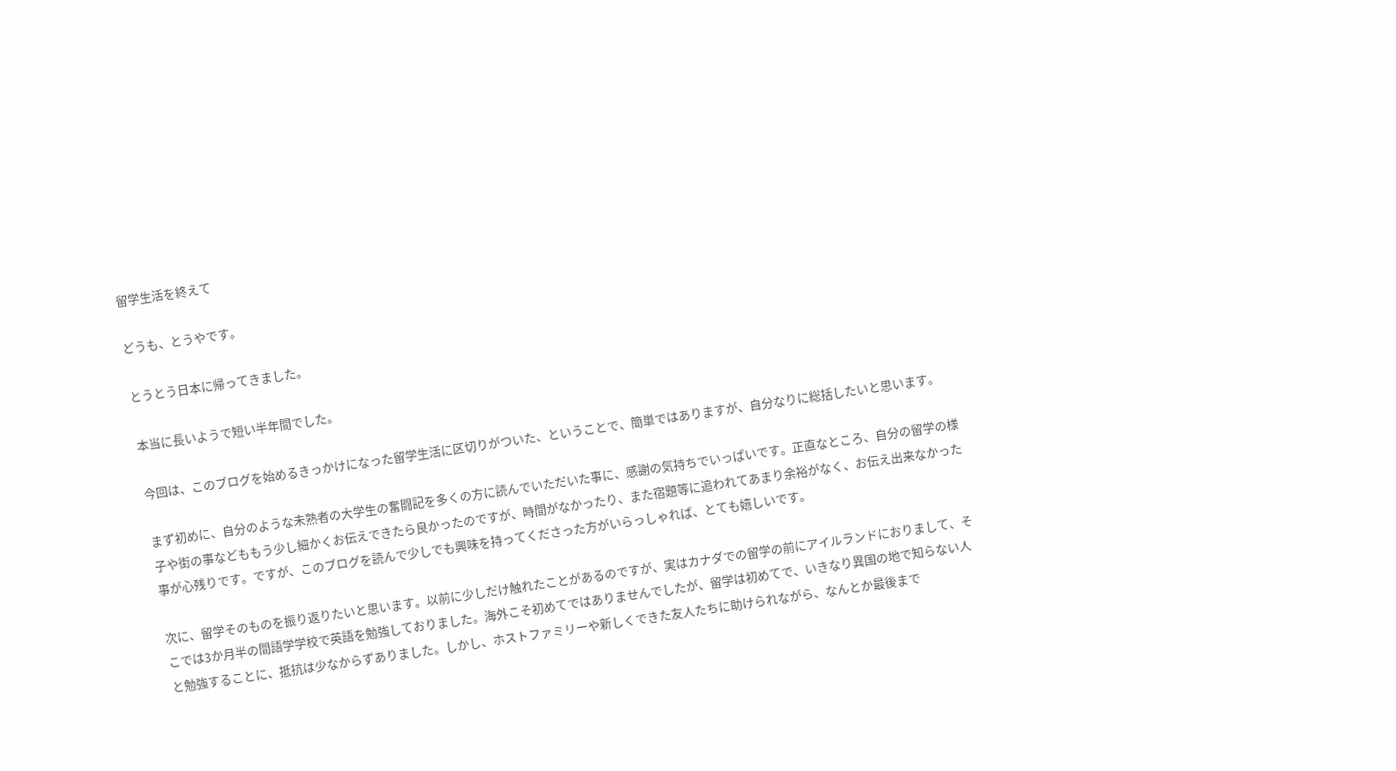留学生活を終えて

どうも、とうやです。

とうとう日本に帰ってきました。

本当に長いようで短い半年間でした。

今回は、このブログを始めるきっかけになった留学生活に区切りがついた、ということで、簡単ではありますが、自分なりに総括したいと思います。

まず初めに、自分のような未熟者の大学生の奮闘記を多くの方に読んでいただいた事に、感謝の気持ちでいっぱいです。正直なところ、自分の留学の様子や街の事などももう少し細かくお伝えできたら良かったのですが、時間がなかったり、また宿題等に追われてあまり余裕がなく、お伝え出来なかった事が心残りです。ですが、このブログを読んで少しでも興味を持ってくださった方がいらっしゃれば、とても嬉しいです。

次に、留学そのものを振り返りたいと思います。以前に少しだけ触れたことがあるのですが、実はカナダでの留学の前にアイルランドにおりまして、そこでは3か月半の間語学学校で英語を勉強しておりました。海外こそ初めてではありませんでしたが、留学は初めてで、いきなり異国の地で知らない人と勉強することに、抵抗は少なからずありました。しかし、ホストファミリーや新しくできた友人たちに助けられながら、なんとか最後まで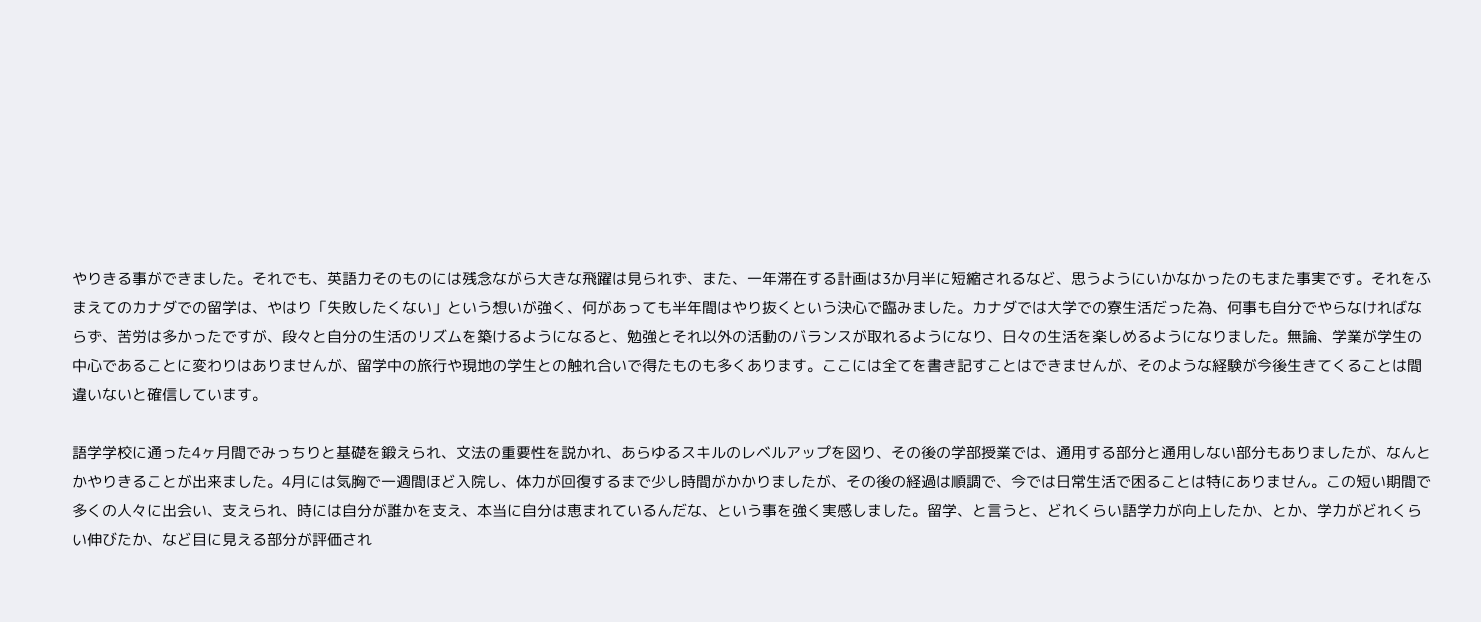やりきる事ができました。それでも、英語力そのものには残念ながら大きな飛躍は見られず、また、一年滞在する計画は3か月半に短縮されるなど、思うようにいかなかったのもまた事実です。それをふまえてのカナダでの留学は、やはり「失敗したくない」という想いが強く、何があっても半年間はやり抜くという決心で臨みました。カナダでは大学での寮生活だった為、何事も自分でやらなければならず、苦労は多かったですが、段々と自分の生活のリズムを築けるようになると、勉強とそれ以外の活動のバランスが取れるようになり、日々の生活を楽しめるようになりました。無論、学業が学生の中心であることに変わりはありませんが、留学中の旅行や現地の学生との触れ合いで得たものも多くあります。ここには全てを書き記すことはできませんが、そのような経験が今後生きてくることは間違いないと確信しています。

語学学校に通った4ヶ月間でみっちりと基礎を鍛えられ、文法の重要性を説かれ、あらゆるスキルのレベルアップを図り、その後の学部授業では、通用する部分と通用しない部分もありましたが、なんとかやりきることが出来ました。4月には気胸で一週間ほど入院し、体力が回復するまで少し時間がかかりましたが、その後の経過は順調で、今では日常生活で困ることは特にありません。この短い期間で多くの人々に出会い、支えられ、時には自分が誰かを支え、本当に自分は恵まれているんだな、という事を強く実感しました。留学、と言うと、どれくらい語学力が向上したか、とか、学力がどれくらい伸びたか、など目に見える部分が評価され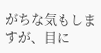がちな気もしますが、目に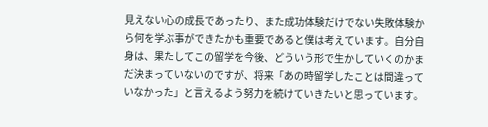見えない心の成長であったり、また成功体験だけでない失敗体験から何を学ぶ事ができたかも重要であると僕は考えています。自分自身は、果たしてこの留学を今後、どういう形で生かしていくのかまだ決まっていないのですが、将来「あの時留学したことは間違っていなかった」と言えるよう努力を続けていきたいと思っています。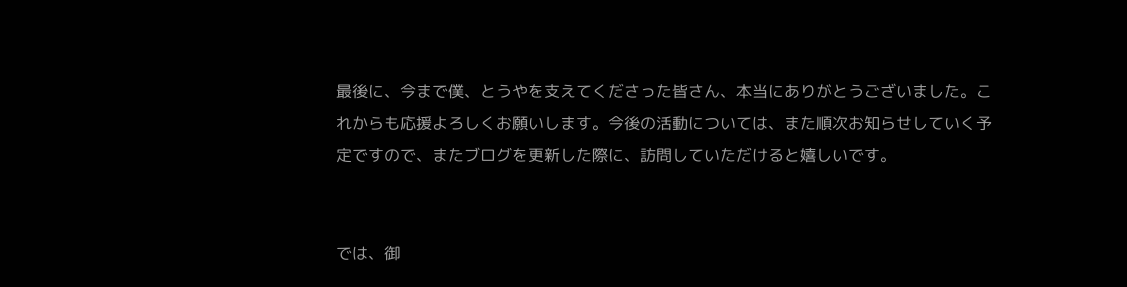最後に、今まで僕、とうやを支えてくださった皆さん、本当にありがとうございました。これからも応援よろしくお願いします。今後の活動については、また順次お知らせしていく予定ですので、またブログを更新した際に、訪問していただけると嬉しいです。


では、御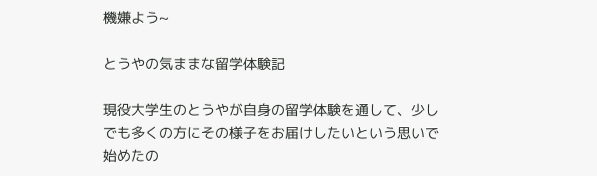機嫌よう~

とうやの気ままな留学体験記

現役大学生のとうやが自身の留学体験を通して、少しでも多くの方にその様子をお届けしたいという思いで始めたの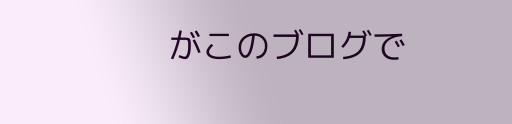がこのブログで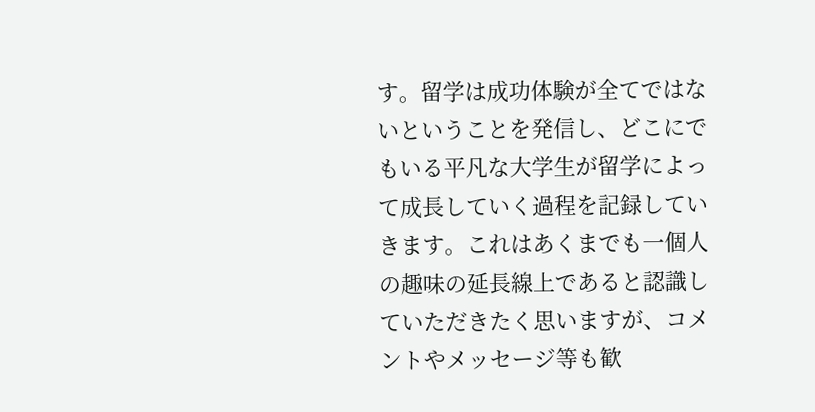す。留学は成功体験が全てではないということを発信し、どこにでもいる平凡な大学生が留学によって成長していく過程を記録していきます。これはあくまでも一個人の趣味の延長線上であると認識していただきたく思いますが、コメントやメッセージ等も歓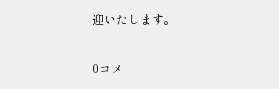迎いたします。

0コメ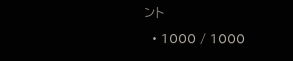ント

  • 1000 / 1000